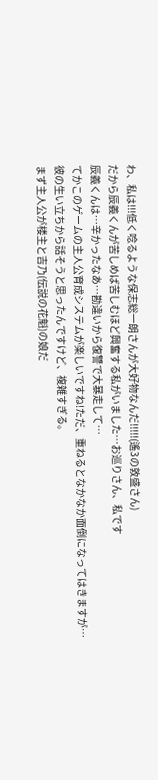わ、私は!!!低く唸るような保志総一朗さんが大好物なんだ!!!!!(遙3の敦盛さん)
だから辰義くんが苦しめば苦しむほど興奮する私がいました…お巡りさん、私です
辰義くんは…辛かったなあ…勘違いから復讐で大暴走して…
てかこのゲームの主人公育成システムが楽しいですね!ただ、重ねるとなかなか面倒になってはきますが…
彼の生い立ちから話そうと思ったんですけど、複雑すぎる。
まず主人公が楼主と吉乃(伝説の花魁)の娘だ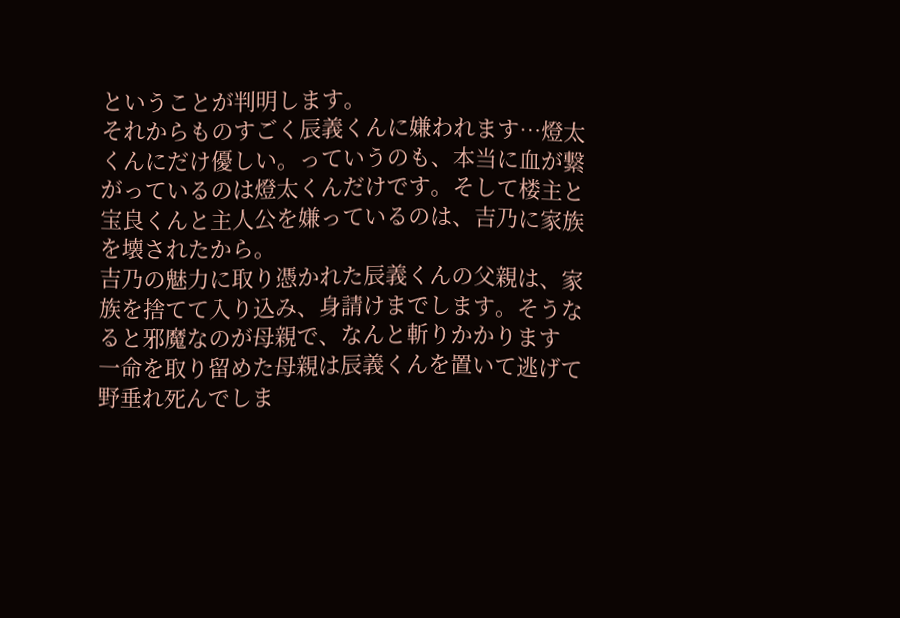ということが判明します。
それからものすごく辰義くんに嫌われます…燈太くんにだけ優しい。っていうのも、本当に血が繋がっているのは燈太くんだけです。そして楼主と宝良くんと主人公を嫌っているのは、吉乃に家族を壊されたから。
吉乃の魅力に取り憑かれた辰義くんの父親は、家族を捨てて入り込み、身請けまでします。そうなると邪魔なのが母親で、なんと斬りかかります
一命を取り留めた母親は辰義くんを置いて逃げて野垂れ死んでしま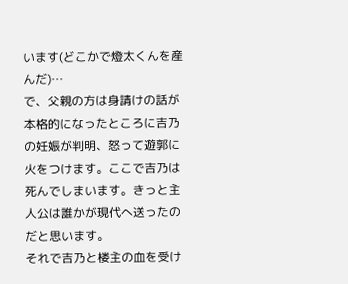います(どこかで燈太くんを産んだ)…
で、父親の方は身請けの話が本格的になったところに吉乃の妊娠が判明、怒って遊郭に火をつけます。ここで吉乃は死んでしまいます。きっと主人公は誰かが現代へ送ったのだと思います。
それで吉乃と楼主の血を受け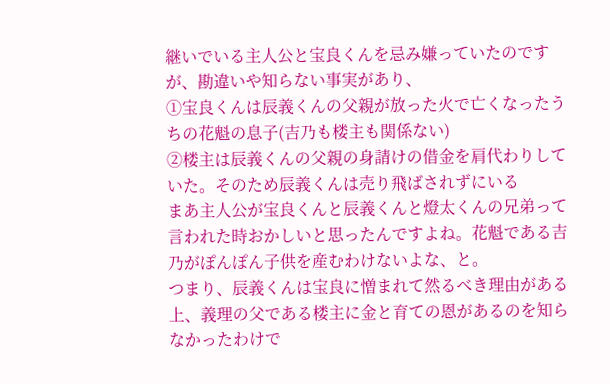継いでいる主人公と宝良くんを忌み嫌っていたのですが、勘違いや知らない事実があり、
①宝良くんは辰義くんの父親が放った火で亡くなったうちの花魁の息子(吉乃も楼主も関係ない)
②楼主は辰義くんの父親の身請けの借金を肩代わりしていた。そのため辰義くんは売り飛ばされずにいる
まあ主人公が宝良くんと辰義くんと燈太くんの兄弟って言われた時おかしいと思ったんですよね。花魁である吉乃がぽんぽん子供を産むわけないよな、と。
つまり、辰義くんは宝良に憎まれて然るべき理由がある上、義理の父である楼主に金と育ての恩があるのを知らなかったわけで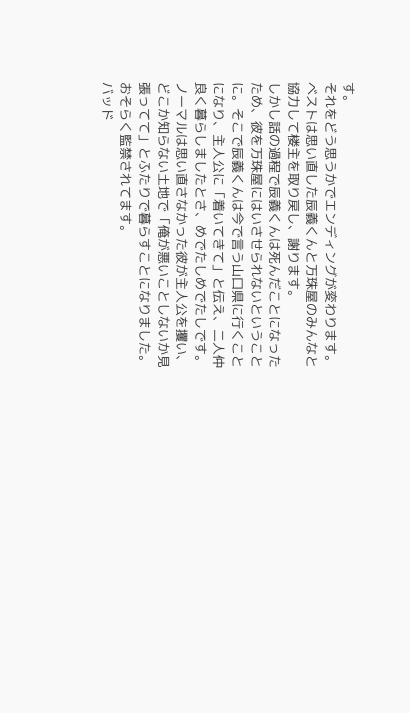す。
それをどう思うかでエンディングが変わります。
ベストは思い直した辰義くんと万珠屋のみんなと協力して楼主を取り戻し、謝ります。
しかし話の過程で辰義くんは死んだことになったため、彼を万珠屋にはいさせられないということに。そこで辰義くんは今で言う山口県に行くことになり、主人公に「着いてきて」と伝え、二人仲良く暮らしましたとさ、めでたしめでたしです。
ノーマルは思い直さなかった彼が主人公を攫い、どこか知らない土地で「俺が悪いことしないか見張ってて」とふたりで暮らすことになりました。おそらく監禁されてます。
バッド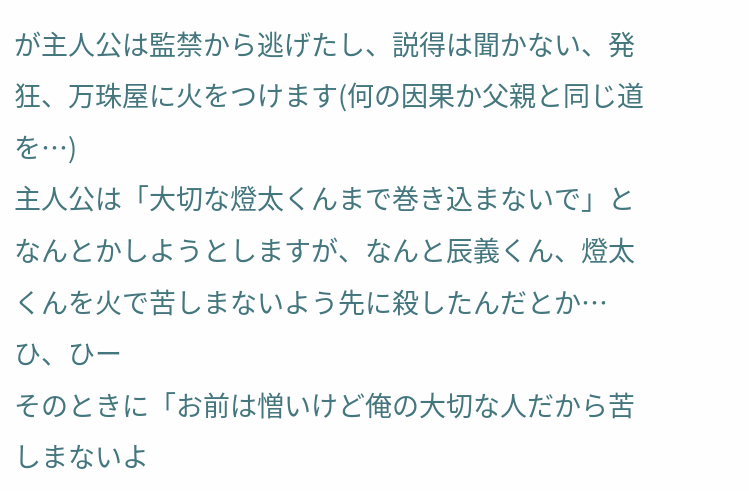が主人公は監禁から逃げたし、説得は聞かない、発狂、万珠屋に火をつけます(何の因果か父親と同じ道を…)
主人公は「大切な燈太くんまで巻き込まないで」となんとかしようとしますが、なんと辰義くん、燈太くんを火で苦しまないよう先に殺したんだとか…ひ、ひー
そのときに「お前は憎いけど俺の大切な人だから苦しまないよ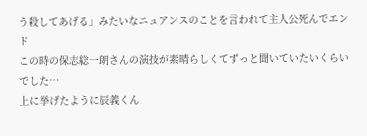う殺してあげる」みたいなニュアンスのことを言われて主人公死んでエンド
この時の保志総一朗さんの演技が素晴らしくてずっと聞いていたいくらいでした…
上に挙げたように辰義くん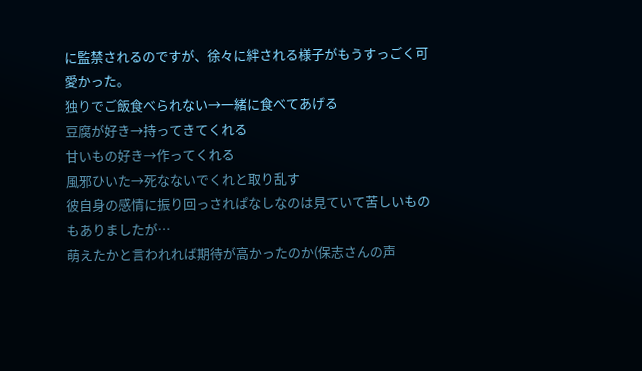に監禁されるのですが、徐々に絆される様子がもうすっごく可愛かった。
独りでご飯食べられない→一緒に食べてあげる
豆腐が好き→持ってきてくれる
甘いもの好き→作ってくれる
風邪ひいた→死なないでくれと取り乱す
彼自身の感情に振り回っされぱなしなのは見ていて苦しいものもありましたが…
萌えたかと言われれば期待が高かったのか(保志さんの声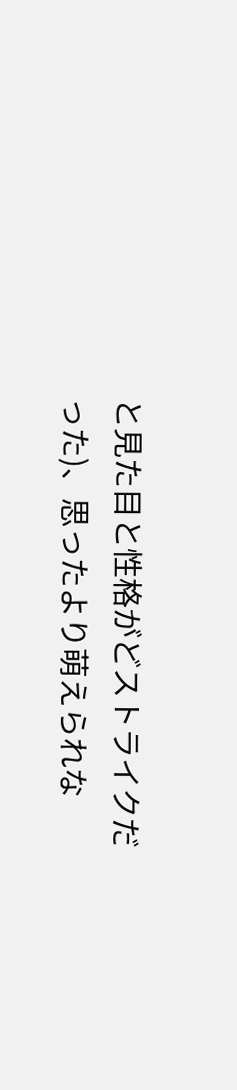と見た目と性格がどストライクだった)、思ったより萌えられな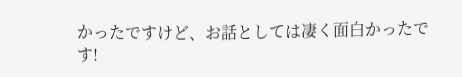かったですけど、お話としては凄く面白かったです!